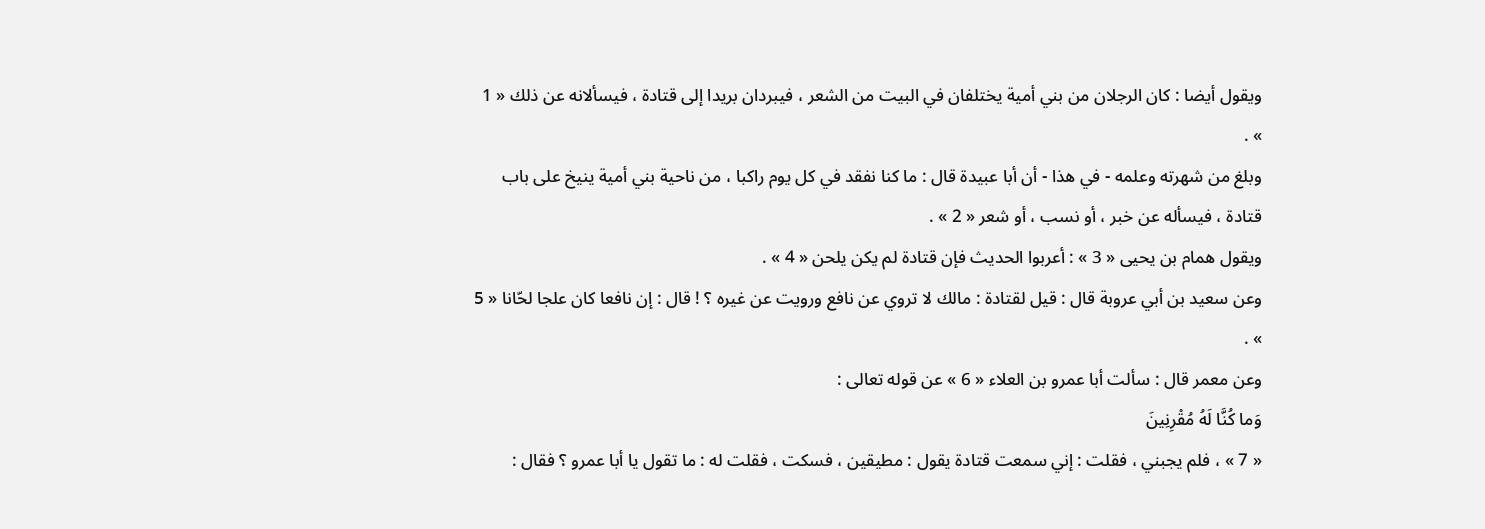ويقول أيضا : كان الرجلان من بني أمية يختلفان في البيت من الشعر ، فيبردان بريدا إلى قتادة ، فيسألانه عن ذلك « 1 » .
وبلغ من شهرته وعلمه - في هذا - أن أبا عبيدة قال : ما كنا نفقد في كل يوم راكبا ، من ناحية بني أمية ينيخ على باب قتادة ، فيسأله عن خبر ، أو نسب ، أو شعر « 2 » .
ويقول همام بن يحيى « 3 » : أعربوا الحديث فإن قتادة لم يكن يلحن « 4 » .
وعن سعيد بن أبي عروبة قال : قيل لقتادة : مالك لا تروي عن نافع ورويت عن غيره ؟ ! قال : إن نافعا كان علجا لحّانا « 5 » .
وعن معمر قال : سألت أبا عمرو بن العلاء « 6 » عن قوله تعالى :
وَما كُنَّا لَهُ مُقْرِنِينَ
« 7 » ، فلم يجبني ، فقلت : إني سمعت قتادة يقول : مطيقين ، فسكت ، فقلت له : ما تقول يا أبا عمرو ؟ فقال :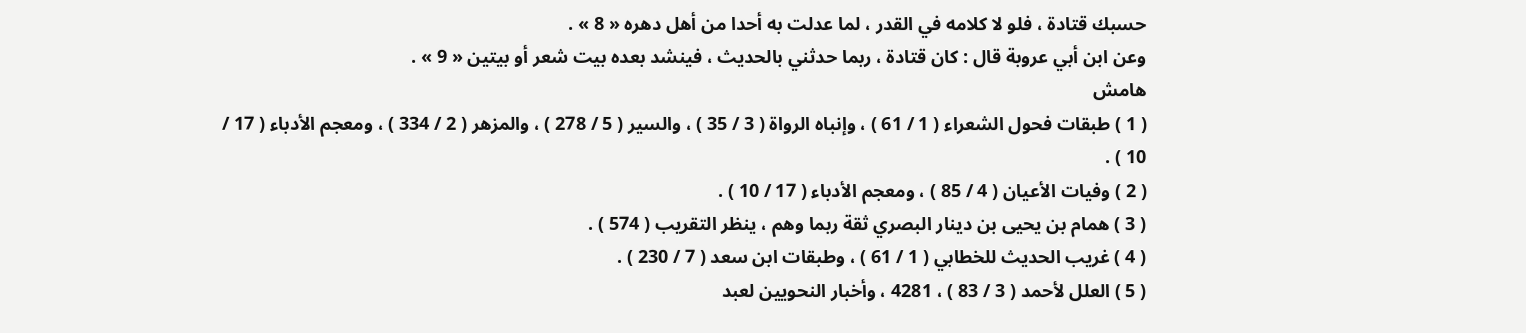حسبك قتادة ، فلو لا كلامه في القدر ، لما عدلت به أحدا من أهل دهره « 8 » .
وعن ابن أبي عروبة قال : كان قتادة ، ربما حدثني بالحديث ، فينشد بعده بيت شعر أو بيتين « 9 » .
هامش
( 1 ) طبقات فحول الشعراء ( 1 / 61 ) ، وإنباه الرواة ( 3 / 35 ) ، والسير ( 5 / 278 ) ، والمزهر ( 2 / 334 ) ، ومعجم الأدباء ( 17 / 10 ) .
( 2 ) وفيات الأعيان ( 4 / 85 ) ، ومعجم الأدباء ( 17 / 10 ) .
( 3 ) همام بن يحيى بن دينار البصري ثقة ربما وهم ، ينظر التقريب ( 574 ) .
( 4 ) غريب الحديث للخطابي ( 1 / 61 ) ، وطبقات ابن سعد ( 7 / 230 ) .
( 5 ) العلل لأحمد ( 3 / 83 ) ، 4281 ، وأخبار النحويين لعبد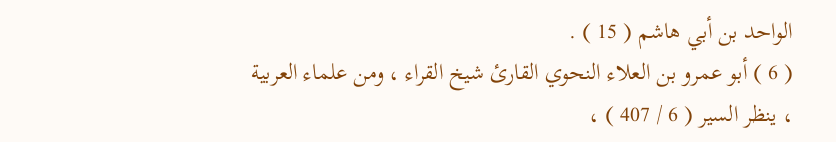الواحد بن أبي هاشم ( 15 ) .
( 6 ) أبو عمرو بن العلاء النحوي القارئ شيخ القراء ، ومن علماء العربية ، ينظر السير ( 6 / 407 ) ،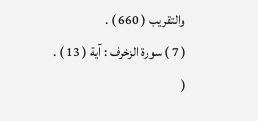والتقريب ( 660 ) .
( 7 ) سورة الزخرف : آية ( 13 ) .
(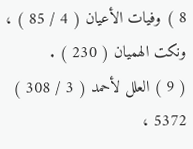8 ) وفيات الأعيان ( 4 / 85 ) ، ونكت الهميان ( 230 ) .
( 9 ) العلل لأحمد ( 3 / 308 ) 5372 ،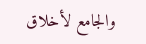والجامع لأخلاق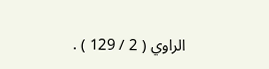الراوي ( 2 / 129 ) .